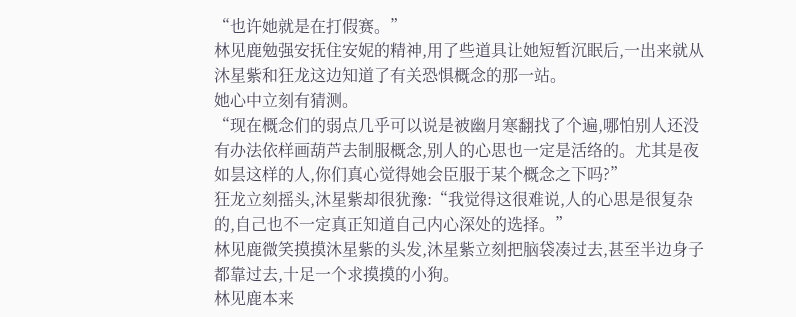“也许她就是在打假赛。”
林见鹿勉强安抚住安妮的精神,用了些道具让她短暂沉眠后,一出来就从沐星紫和狂龙这边知道了有关恐惧概念的那一站。
她心中立刻有猜测。
“现在概念们的弱点几乎可以说是被幽月寒翻找了个遍,哪怕别人还没有办法依样画葫芦去制服概念,别人的心思也一定是活络的。尤其是夜如昙这样的人,你们真心觉得她会臣服于某个概念之下吗?”
狂龙立刻摇头,沐星紫却很犹豫:“我觉得这很难说,人的心思是很复杂的,自己也不一定真正知道自己内心深处的选择。”
林见鹿微笑摸摸沐星紫的头发,沐星紫立刻把脑袋凑过去,甚至半边身子都靠过去,十足一个求摸摸的小狗。
林见鹿本来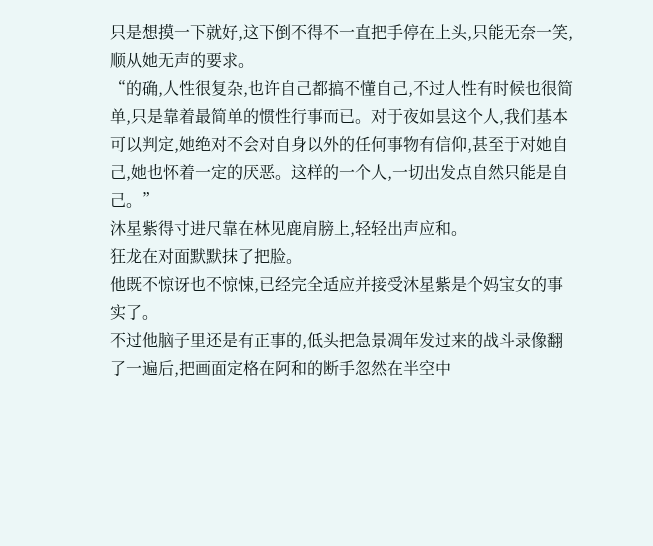只是想摸一下就好,这下倒不得不一直把手停在上头,只能无奈一笑,顺从她无声的要求。
“的确,人性很复杂,也许自己都搞不懂自己,不过人性有时候也很简单,只是靠着最简单的惯性行事而已。对于夜如昙这个人,我们基本可以判定,她绝对不会对自身以外的任何事物有信仰,甚至于对她自己,她也怀着一定的厌恶。这样的一个人,一切出发点自然只能是自己。”
沐星紫得寸进尺靠在林见鹿肩膀上,轻轻出声应和。
狂龙在对面默默抹了把脸。
他既不惊讶也不惊悚,已经完全适应并接受沐星紫是个妈宝女的事实了。
不过他脑子里还是有正事的,低头把急景凋年发过来的战斗录像翻了一遍后,把画面定格在阿和的断手忽然在半空中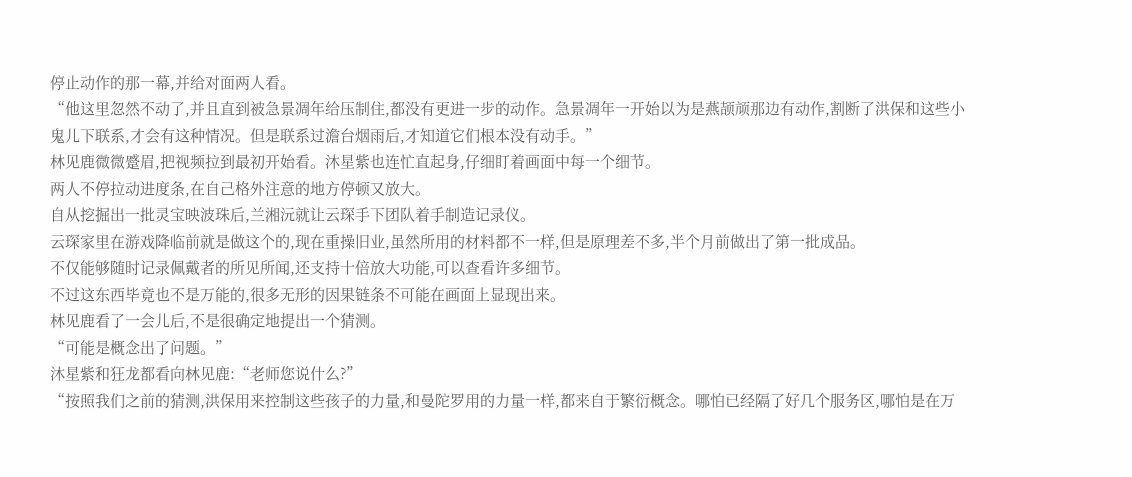停止动作的那一幕,并给对面两人看。
“他这里忽然不动了,并且直到被急景凋年给压制住,都没有更进一步的动作。急景凋年一开始以为是燕颉颃那边有动作,割断了洪保和这些小鬼儿下联系,才会有这种情况。但是联系过澹台烟雨后,才知道它们根本没有动手。”
林见鹿微微蹙眉,把视频拉到最初开始看。沐星紫也连忙直起身,仔细盯着画面中每一个细节。
两人不停拉动进度条,在自己格外注意的地方停顿又放大。
自从挖掘出一批灵宝映波珠后,兰湘沅就让云琛手下团队着手制造记录仪。
云琛家里在游戏降临前就是做这个的,现在重操旧业,虽然所用的材料都不一样,但是原理差不多,半个月前做出了第一批成品。
不仅能够随时记录佩戴者的所见所闻,还支持十倍放大功能,可以查看许多细节。
不过这东西毕竟也不是万能的,很多无形的因果链条不可能在画面上显现出来。
林见鹿看了一会儿后,不是很确定地提出一个猜测。
“可能是概念出了问题。”
沐星紫和狂龙都看向林见鹿:“老师您说什么?”
“按照我们之前的猜测,洪保用来控制这些孩子的力量,和曼陀罗用的力量一样,都来自于繁衍概念。哪怕已经隔了好几个服务区,哪怕是在万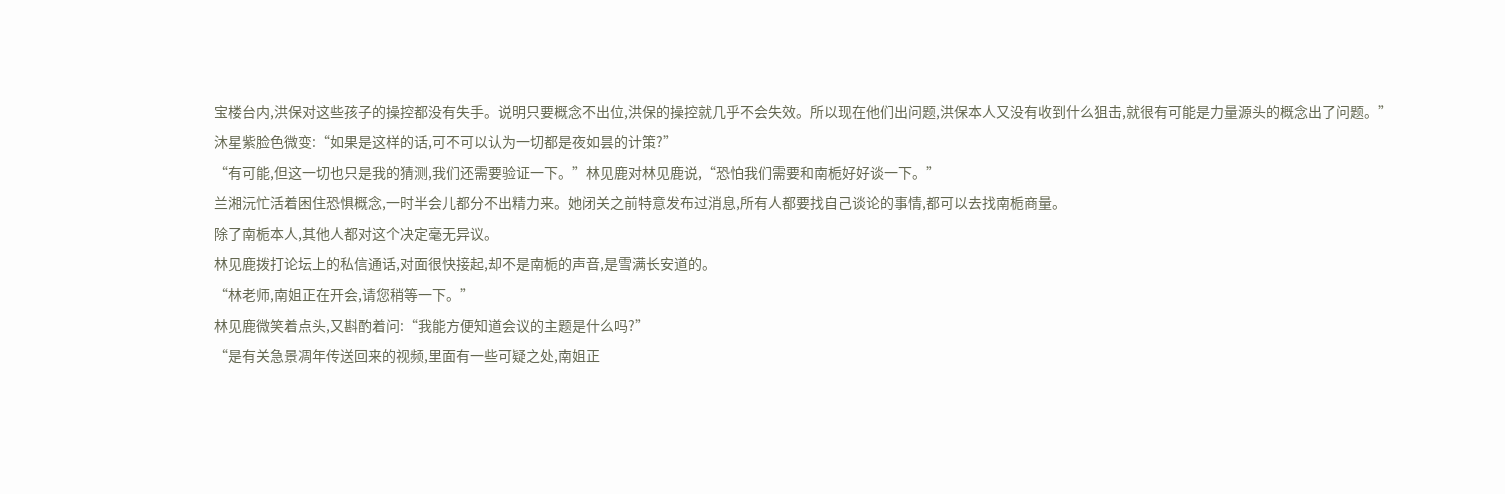宝楼台内,洪保对这些孩子的操控都没有失手。说明只要概念不出位,洪保的操控就几乎不会失效。所以现在他们出问题,洪保本人又没有收到什么狙击,就很有可能是力量源头的概念出了问题。”
沐星紫脸色微变:“如果是这样的话,可不可以认为一切都是夜如昙的计策?”
“有可能,但这一切也只是我的猜测,我们还需要验证一下。”林见鹿对林见鹿说,“恐怕我们需要和南栀好好谈一下。”
兰湘沅忙活着困住恐惧概念,一时半会儿都分不出精力来。她闭关之前特意发布过消息,所有人都要找自己谈论的事情,都可以去找南栀商量。
除了南栀本人,其他人都对这个决定毫无异议。
林见鹿拨打论坛上的私信通话,对面很快接起,却不是南栀的声音,是雪满长安道的。
“林老师,南姐正在开会,请您稍等一下。”
林见鹿微笑着点头,又斟酌着问:“我能方便知道会议的主题是什么吗?”
“是有关急景凋年传送回来的视频,里面有一些可疑之处,南姐正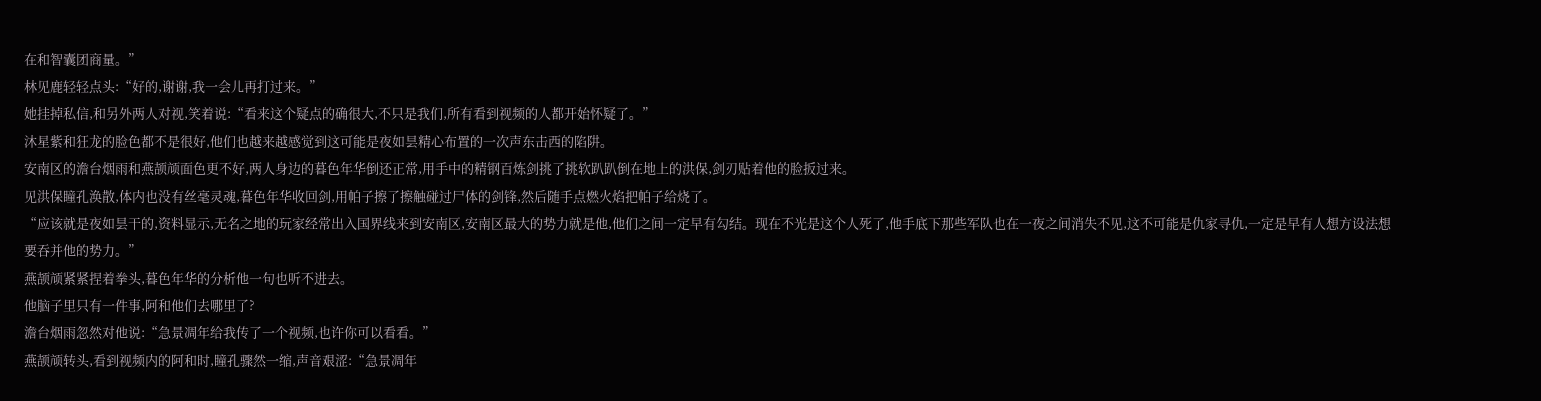在和智囊团商量。”
林见鹿轻轻点头:“好的,谢谢,我一会儿再打过来。”
她挂掉私信,和另外两人对视,笑着说:“看来这个疑点的确很大,不只是我们,所有看到视频的人都开始怀疑了。”
沐星紫和狂龙的脸色都不是很好,他们也越来越感觉到这可能是夜如昙精心布置的一次声东击西的陷阱。
安南区的澹台烟雨和燕颉颃面色更不好,两人身边的暮色年华倒还正常,用手中的精钢百炼剑挑了挑软趴趴倒在地上的洪保,剑刃贴着他的脸扳过来。
见洪保瞳孔涣散,体内也没有丝毫灵魂,暮色年华收回剑,用帕子擦了擦触碰过尸体的剑锋,然后随手点燃火焰把帕子给烧了。
“应该就是夜如昙干的,资料显示,无名之地的玩家经常出入国界线来到安南区,安南区最大的势力就是他,他们之间一定早有勾结。现在不光是这个人死了,他手底下那些军队也在一夜之间消失不见,这不可能是仇家寻仇,一定是早有人想方设法想要吞并他的势力。”
燕颉颃紧紧捏着拳头,暮色年华的分析他一句也听不进去。
他脑子里只有一件事,阿和他们去哪里了?
澹台烟雨忽然对他说:“急景凋年给我传了一个视频,也许你可以看看。”
燕颉颃转头,看到视频内的阿和时,瞳孔骤然一缩,声音艰涩:“急景凋年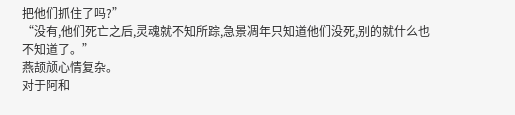把他们抓住了吗?”
“没有,他们死亡之后,灵魂就不知所踪,急景凋年只知道他们没死,别的就什么也不知道了。”
燕颉颃心情复杂。
对于阿和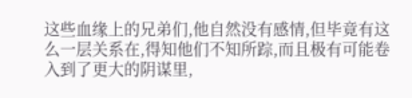这些血缘上的兄弟们,他自然没有感情,但毕竟有这么一层关系在,得知他们不知所踪,而且极有可能卷入到了更大的阴谋里,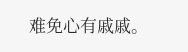难免心有戚戚。